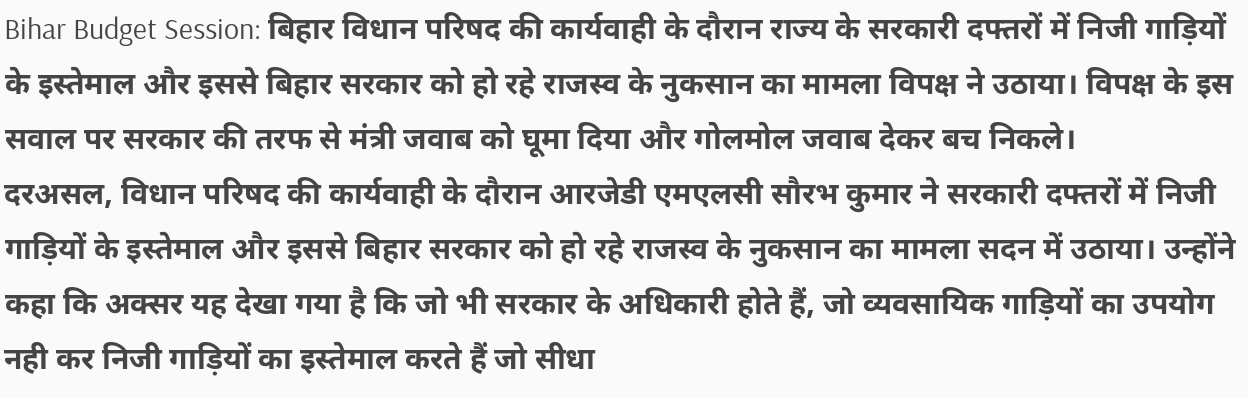Bihar Budget Session: बिहार विधान परिषद की कार्यवाही के दौरान राज्य के सरकारी दफ्तरों में निजी गाड़ियों के इस्तेमाल और इससे बिहार सरकार को हो रहे राजस्व के नुकसान का मामला विपक्ष ने उठाया। विपक्ष के इस सवाल पर सरकार की तरफ से मंत्री जवाब को घूमा दिया और गोलमोल जवाब देकर बच निकले।
दरअसल, विधान परिषद की कार्यवाही के दौरान आरजेडी एमएलसी सौरभ कुमार ने सरकारी दफ्तरों में निजी गाड़ियों के इस्तेमाल और इससे बिहार सरकार को हो रहे राजस्व के नुकसान का मामला सदन में उठाया। उन्होंने कहा कि अक्सर यह देखा गया है कि जो भी सरकार के अधिकारी होते हैं, जो व्यवसायिक गाड़ियों का उपयोग नही कर निजी गाड़ियों का इस्तेमाल करते हैं जो सीधा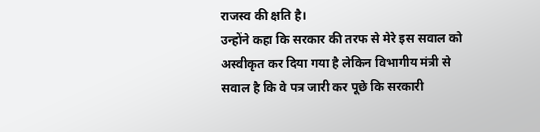राजस्व की क्षति है।
उन्होंने कहा कि सरकार की तरफ से मेरे इस सवाल को अस्वीकृत कर दिया गया है लेकिन विभागीय मंत्री से सवाल है कि वे पत्र जारी कर पूछे कि सरकारी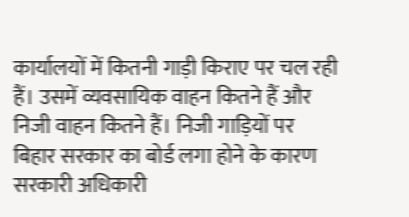कार्यालयों में कितनी गाड़ी किराए पर चल रही हैं। उसमें व्यवसायिक वाहन कितने हैं और निजी वाहन कितने हैं। निजी गाड़ियों पर बिहार सरकार का बोर्ड लगा होने के कारण सरकारी अधिकारी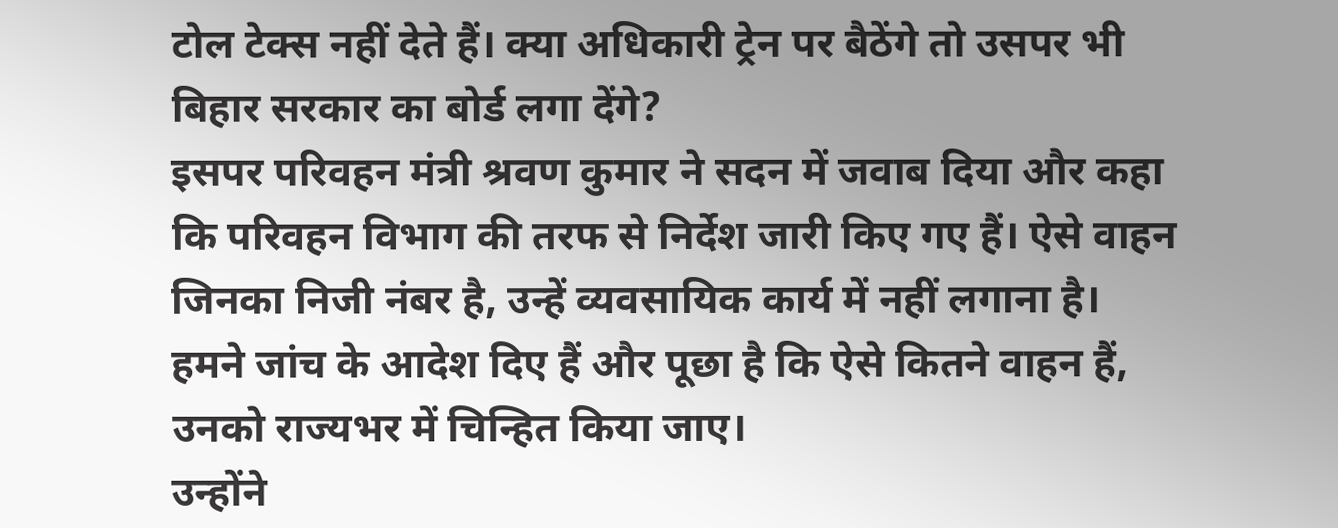टोल टेक्स नहीं देते हैं। क्या अधिकारी ट्रेन पर बैठेंगे तो उसपर भी बिहार सरकार का बोर्ड लगा देंगे?
इसपर परिवहन मंत्री श्रवण कुमार ने सदन में जवाब दिया और कहा कि परिवहन विभाग की तरफ से निर्देश जारी किए गए हैं। ऐसे वाहन जिनका निजी नंबर है, उन्हें व्यवसायिक कार्य में नहीं लगाना है। हमने जांच के आदेश दिए हैं और पूछा है कि ऐसे कितने वाहन हैं, उनको राज्यभर में चिन्हित किया जाए।
उन्होंने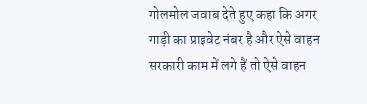गोलमोल जवाब देते हुए कहा कि अगर गाड़ी का प्राइवेट नंबर है और ऐसे वाहन सरकारी काम में लगे हैं तो ऐसे वाहन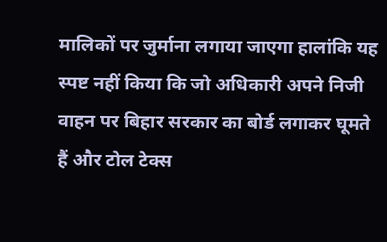मालिकों पर जुर्माना लगाया जाएगा हालांकि यह स्पष्ट नहीं किया कि जो अधिकारी अपने निजी वाहन पर बिहार सरकार का बोर्ड लगाकर घूमते हैं और टोल टेक्स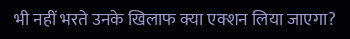भी नहीं भरते उनके खिलाफ क्या एक्शन लिया जाएगा?